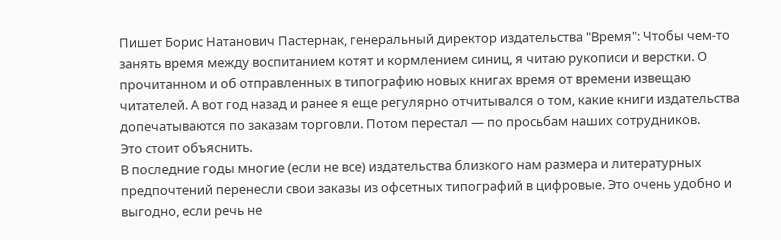Пишет Борис Натанович Пастернак, генеральный директор издательства "Время": Чтобы чем-то занять время между воспитанием котят и кормлением синиц, я читаю рукописи и верстки. О прочитанном и об отправленных в типографию новых книгах время от времени извещаю читателей. А вот год назад и ранее я еще регулярно отчитывался о том, какие книги издательства допечатываются по заказам торговли. Потом перестал — по просьбам наших сотрудников.
Это стоит объяснить.
В последние годы многие (если не все) издательства близкого нам размера и литературных предпочтений перенесли свои заказы из офсетных типографий в цифровые. Это очень удобно и выгодно, если речь не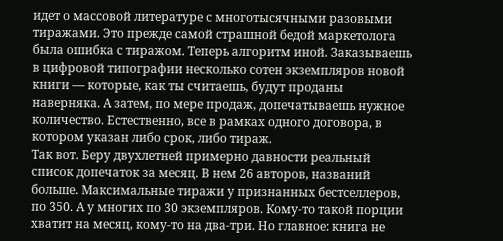идет о массовой литературе с многотысячными разовыми тиражами. Это прежде самой страшной бедой маркетолога была ошибка с тиражом. Теперь алгоритм иной. Заказываешь в цифровой типографии несколько сотен экземпляров новой книги — которые, как ты считаешь, будут проданы наверняка. А затем, по мере продаж, допечатываешь нужное количество. Естественно, все в рамках одного договора, в котором указан либо срок, либо тираж.
Так вот. Беру двухлетней примерно давности реальный список допечаток за месяц. В нем 26 авторов, названий больше. Максимальные тиражи у признанных бестселлеров, по 350. А у многих по 30 экземпляров. Кому-то такой порции хватит на месяц, кому-то на два-три. Но главное: книга не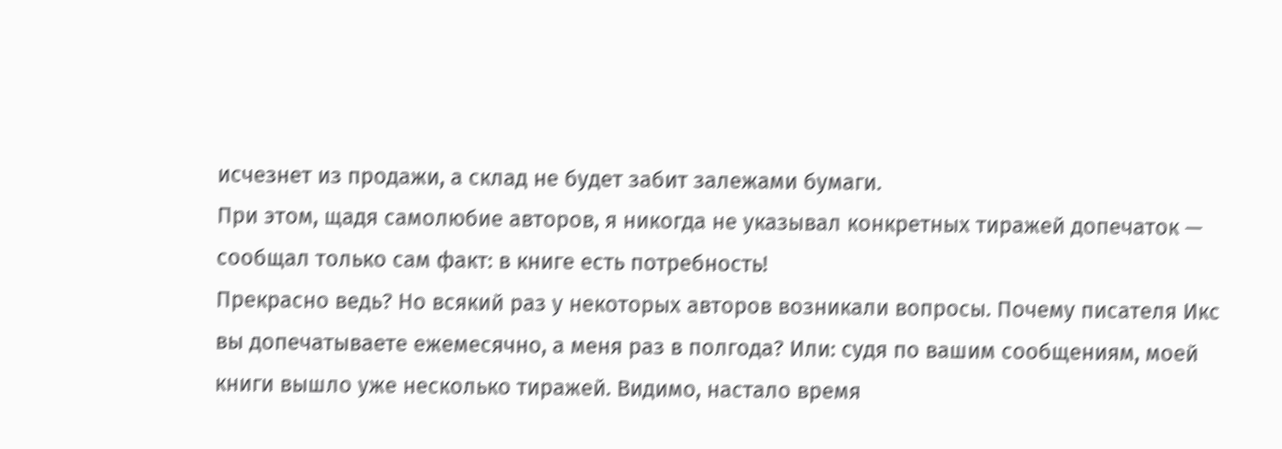исчезнет из продажи, а склад не будет забит залежами бумаги.
При этом, щадя самолюбие авторов, я никогда не указывал конкретных тиражей допечаток — сообщал только сам факт: в книге есть потребность!
Прекрасно ведь? Но всякий раз у некоторых авторов возникали вопросы. Почему писателя Икс вы допечатываете ежемесячно, а меня раз в полгода? Или: судя по вашим сообщениям, моей книги вышло уже несколько тиражей. Видимо, настало время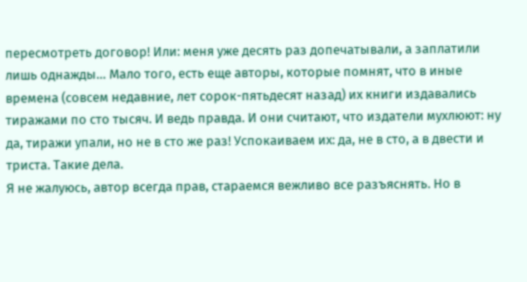пересмотреть договор! Или: меня уже десять раз допечатывали, а заплатили лишь однажды… Мало того, есть еще авторы, которые помнят, что в иные времена (совсем недавние, лет сорок-пятьдесят назад) их книги издавались тиражами по сто тысяч. И ведь правда. И они считают, что издатели мухлюют: ну да, тиражи упали, но не в сто же раз! Успокаиваем их: да, не в сто, а в двести и триста. Такие дела.
Я не жалуюсь, автор всегда прав, стараемся вежливо все разъяснять. Но в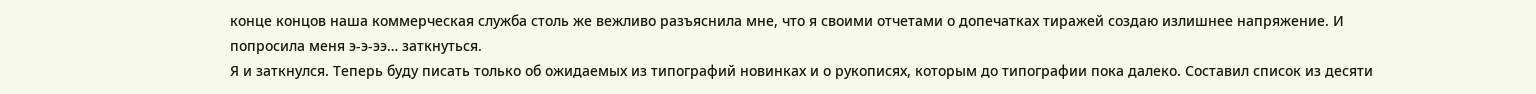конце концов наша коммерческая служба столь же вежливо разъяснила мне, что я своими отчетами о допечатках тиражей создаю излишнее напряжение. И попросила меня э-э-ээ… заткнуться.
Я и заткнулся. Теперь буду писать только об ожидаемых из типографий новинках и о рукописях, которым до типографии пока далеко. Составил список из десяти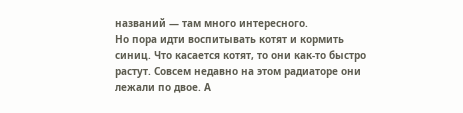названий — там много интересного.
Но пора идти воспитывать котят и кормить синиц. Что касается котят, то они как-то быстро растут. Совсем недавно на этом радиаторе они лежали по двое. А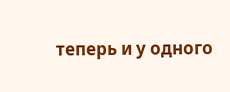теперь и у одного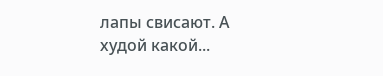лапы свисают. А худой какой...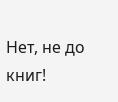Нет, не до книг!